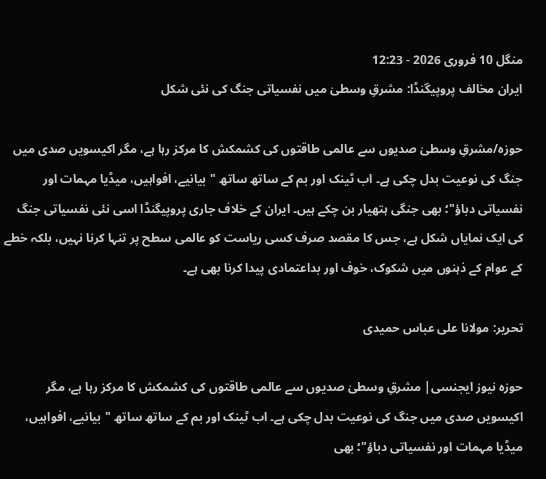منگل 10 فروری 2026 - 12:23
ایران مخالف پروپیگنڈا: مشرقِ وسطیٰ میں نفسیاتی جنگ کی نئی شکل

حوزہ/مشرقِ وسطیٰ صدیوں سے عالمی طاقتوں کی کشمکش کا مرکز رہا ہے، مگر اکیسویں صدی میں جنگ کی نوعیت بدل چکی ہے۔ اب ٹینک اور بم کے ساتھ ساتھ "بیانیے، افواہیں، میڈیا مہمات اور نفسیاتی دباؤ"؛ بھی جنگی ہتھیار بن چکے ہیں۔ ایران کے خلاف جاری پروپیگنڈا اسی نئی نفسیاتی جنگ کی ایک نمایاں شکل ہے، جس کا مقصد صرف کسی ریاست کو عالمی سطح پر تنہا کرنا نہیں، بلکہ خطے کے عوام کے ذہنوں میں شکوک، خوف اور بداعتمادی پیدا کرنا بھی ہے۔

تحریر: مولانا علی عباس حمیدی

حوزہ نیوز ایجنسی| مشرقِ وسطیٰ صدیوں سے عالمی طاقتوں کی کشمکش کا مرکز رہا ہے، مگر اکیسویں صدی میں جنگ کی نوعیت بدل چکی ہے۔ اب ٹینک اور بم کے ساتھ ساتھ "بیانیے، افواہیں، میڈیا مہمات اور نفسیاتی دباؤ"؛ بھی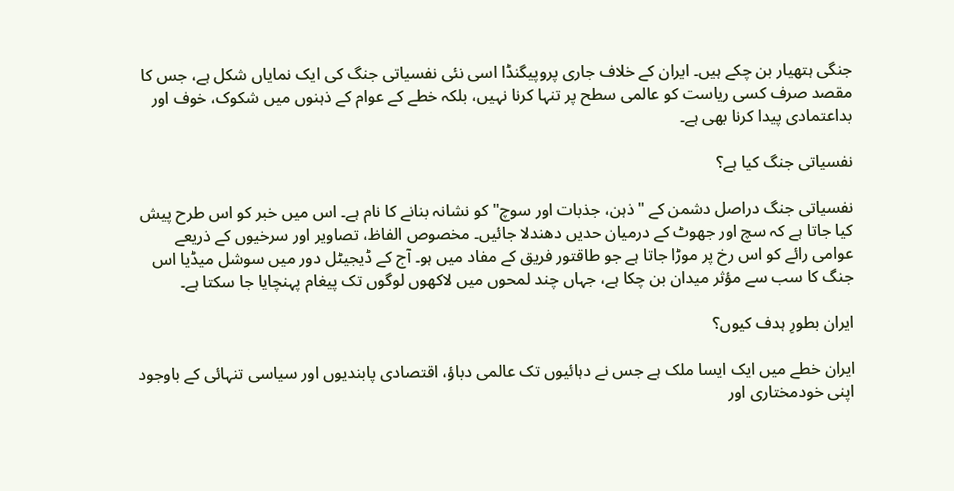جنگی ہتھیار بن چکے ہیں۔ ایران کے خلاف جاری پروپیگنڈا اسی نئی نفسیاتی جنگ کی ایک نمایاں شکل ہے، جس کا مقصد صرف کسی ریاست کو عالمی سطح پر تنہا کرنا نہیں، بلکہ خطے کے عوام کے ذہنوں میں شکوک، خوف اور بداعتمادی پیدا کرنا بھی ہے۔

نفسیاتی جنگ کیا ہے؟

نفسیاتی جنگ دراصل دشمن کے "ذہن، جذبات اور سوچ" کو نشانہ بنانے کا نام ہے۔ اس میں خبر کو اس طرح پیش کیا جاتا ہے کہ سچ اور جھوٹ کے درمیان حدیں دھندلا جائیں۔ مخصوص الفاظ، تصاویر اور سرخیوں کے ذریعے عوامی رائے کو اس رخ پر موڑا جاتا ہے جو طاقتور فریق کے مفاد میں ہو۔ آج کے ڈیجیٹل دور میں سوشل میڈیا اس جنگ کا سب سے مؤثر میدان بن چکا ہے، جہاں چند لمحوں میں لاکھوں لوگوں تک پیغام پہنچایا جا سکتا ہے۔

ایران بطورِ ہدف کیوں؟

ایران خطے میں ایک ایسا ملک ہے جس نے دہائیوں تک عالمی دباؤ، اقتصادی پابندیوں اور سیاسی تنہائی کے باوجود اپنی خودمختاری اور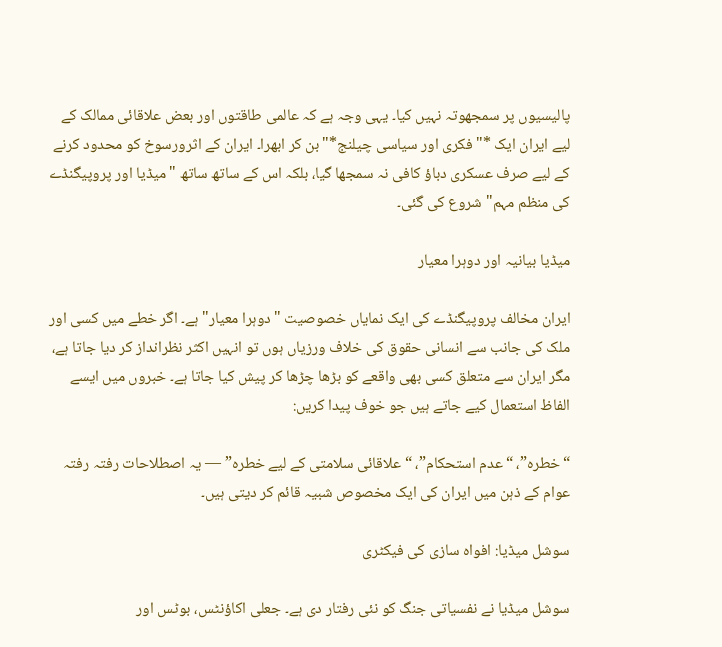پالیسیوں پر سمجھوتہ نہیں کیا۔ یہی وجہ ہے کہ عالمی طاقتوں اور بعض علاقائی ممالک کے لیے ایران ایک *"فکری اور سیاسی چیلنج*"بن کر ابھرا۔ ایران کے اثرورسوخ کو محدود کرنے کے لیے صرف عسکری دباؤ کافی نہ سمجھا گیا، بلکہ اس کے ساتھ ساتھ "میڈیا اور پروپیگنڈے کی منظم مہم" شروع کی گئی۔

میڈیا بیانیہ اور دوہرا معیار

ایران مخالف پروپیگنڈے کی ایک نمایاں خصوصیت "دوہرا معیار" ہے۔ اگر خطے میں کسی اور ملک کی جانب سے انسانی حقوق کی خلاف ورزیاں ہوں تو انہیں اکثر نظرانداز کر دیا جاتا ہے، مگر ایران سے متعلق کسی بھی واقعے کو بڑھا چڑھا کر پیش کیا جاتا ہے۔ خبروں میں ایسے الفاظ استعمال کیے جاتے ہیں جو خوف پیدا کریں:

“خطرہ”، “عدم استحکام”، “علاقائی سلامتی کے لیے خطرہ” — یہ اصطلاحات رفتہ رفتہ عوام کے ذہن میں ایران کی ایک مخصوص شبیہ قائم کر دیتی ہیں۔

سوشل میڈیا: افواہ سازی کی فیکٹری

سوشل میڈیا نے نفسیاتی جنگ کو نئی رفتار دی ہے۔ جعلی اکاؤنٹس، بوٹس اور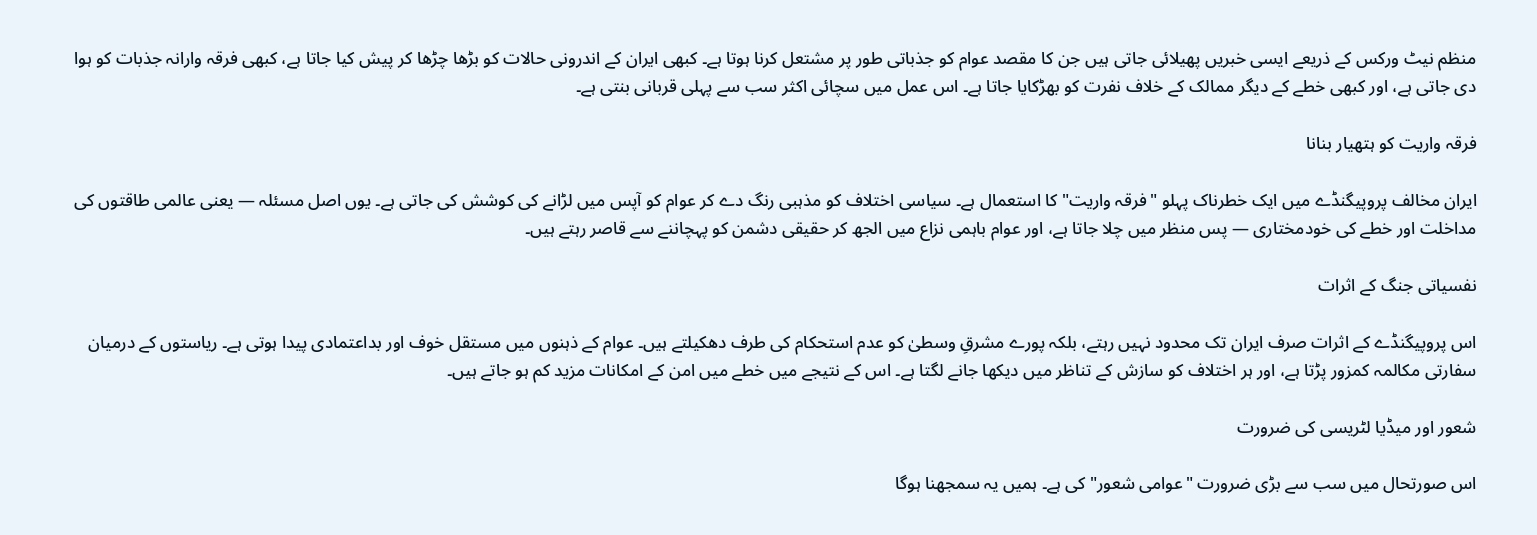منظم نیٹ ورکس کے ذریعے ایسی خبریں پھیلائی جاتی ہیں جن کا مقصد عوام کو جذباتی طور پر مشتعل کرنا ہوتا ہے۔ کبھی ایران کے اندرونی حالات کو بڑھا چڑھا کر پیش کیا جاتا ہے، کبھی فرقہ وارانہ جذبات کو ہوا دی جاتی ہے، اور کبھی خطے کے دیگر ممالک کے خلاف نفرت کو بھڑکایا جاتا ہے۔ اس عمل میں سچائی اکثر سب سے پہلی قربانی بنتی ہے۔

فرقہ واریت کو ہتھیار بنانا

ایران مخالف پروپیگنڈے میں ایک خطرناک پہلو "فرقہ واریت" کا استعمال ہے۔ سیاسی اختلاف کو مذہبی رنگ دے کر عوام کو آپس میں لڑانے کی کوشش کی جاتی ہے۔ یوں اصل مسئلہ — یعنی عالمی طاقتوں کی مداخلت اور خطے کی خودمختاری — پس منظر میں چلا جاتا ہے، اور عوام باہمی نزاع میں الجھ کر حقیقی دشمن کو پہچاننے سے قاصر رہتے ہیں۔

نفسیاتی جنگ کے اثرات

اس پروپیگنڈے کے اثرات صرف ایران تک محدود نہیں رہتے، بلکہ پورے مشرقِ وسطیٰ کو عدم استحکام کی طرف دھکیلتے ہیں۔ عوام کے ذہنوں میں مستقل خوف اور بداعتمادی پیدا ہوتی ہے۔ ریاستوں کے درمیان سفارتی مکالمہ کمزور پڑتا ہے، اور ہر اختلاف کو سازش کے تناظر میں دیکھا جانے لگتا ہے۔ اس کے نتیجے میں خطے میں امن کے امکانات مزید کم ہو جاتے ہیں۔

شعور اور میڈیا لٹریسی کی ضرورت

اس صورتحال میں سب سے بڑی ضرورت "عوامی شعور" کی ہے۔ ہمیں یہ سمجھنا ہوگا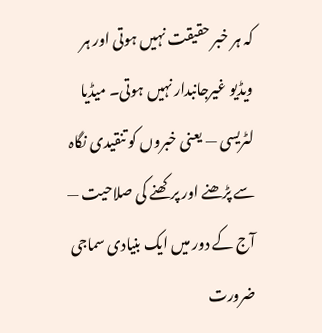کہ ہر خبر حقیقت نہیں ہوتی اور ہر ویڈیو غیرجانبدار نہیں ہوتی۔ میڈیا لٹریسی — یعنی خبروں کو تنقیدی نگاہ سے پڑھنے اور پرکھنے کی صلاحیت — آج کے دور میں ایک بنیادی سماجی ضرورت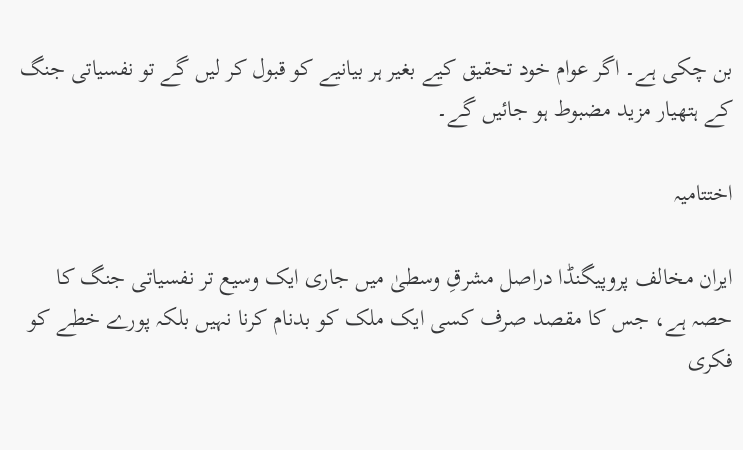بن چکی ہے۔ اگر عوام خود تحقیق کیے بغیر ہر بیانیے کو قبول کر لیں گے تو نفسیاتی جنگ کے ہتھیار مزید مضبوط ہو جائیں گے۔

اختتامیہ

ایران مخالف پروپیگنڈا دراصل مشرقِ وسطیٰ میں جاری ایک وسیع تر نفسیاتی جنگ کا حصہ ہے، جس کا مقصد صرف کسی ایک ملک کو بدنام کرنا نہیں بلکہ پورے خطے کو فکری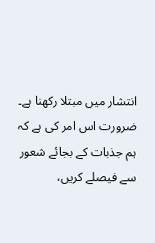انتشار میں مبتلا رکھنا ہے۔ ضرورت اس امر کی ہے کہ ہم جذبات کے بجائے شعور سے فیصلے کریں،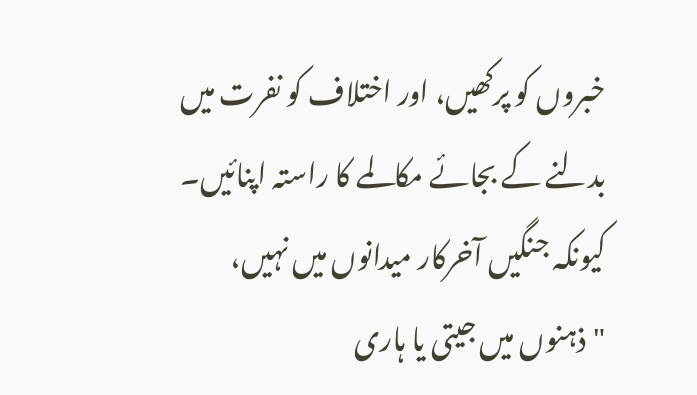خبروں کو پرکھیں، اور اختلاف کو نفرت میں بدلنے کے بجائے مکالمے کا راستہ اپنائیں۔ کیونکہ جنگیں آخرکار میدانوں میں نہیں، "ذہنوں میں جیتی یا ہاری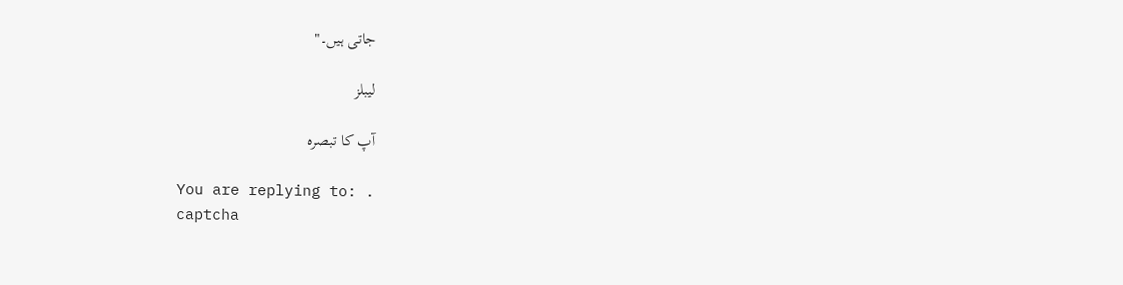جاتی ہیں۔"

لیبلز

آپ کا تبصرہ

You are replying to: .
captcha